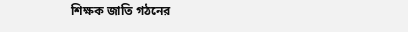শিক্ষক জাতি গঠনের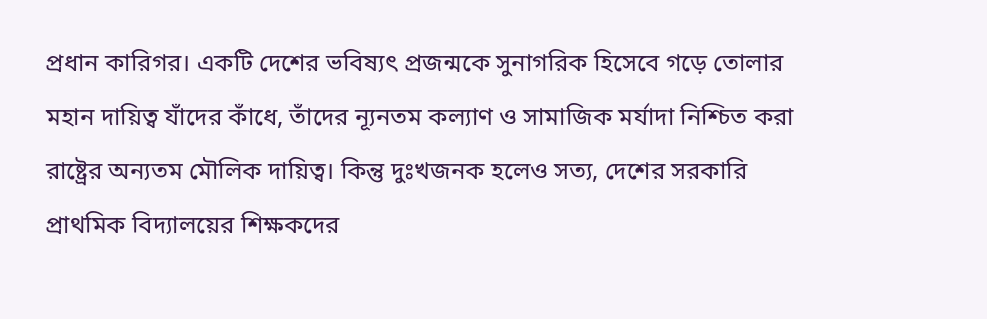প্রধান কারিগর। একটি দেশের ভবিষ্যৎ প্রজন্মকে সুনাগরিক হিসেবে গড়ে তোলার মহান দায়িত্ব যাঁদের কাঁধে, তাঁদের ন্যূনতম কল্যাণ ও সামাজিক মর্যাদা নিশ্চিত করা রাষ্ট্রের অন্যতম মৌলিক দায়িত্ব। কিন্তু দুঃখজনক হলেও সত্য, দেশের সরকারি প্রাথমিক বিদ্যালয়ের শিক্ষকদের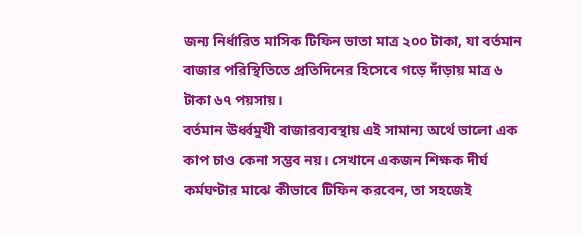জন্য নির্ধারিত মাসিক টিফিন ভাতা মাত্র ২০০ টাকা, যা বর্তমান বাজার পরিস্থিতিতে প্রতিদিনের হিসেবে গড়ে দাঁড়ায় মাত্র ৬ টাকা ৬৭ পয়সায়।
বর্তমান ঊর্ধ্বমুখী বাজারব্যবস্থায় এই সামান্য অর্থে ভালো এক কাপ চাও কেনা সম্ভব নয়। সেখানে একজন শিক্ষক দীর্ঘ কর্মঘণ্টার মাঝে কীভাবে টিফিন করবেন, তা সহজেই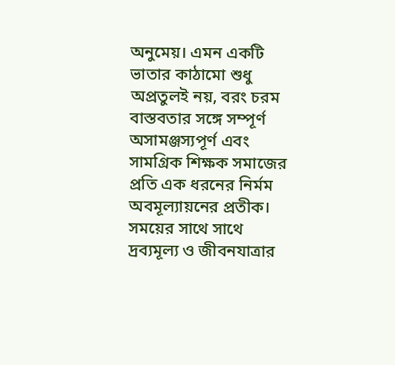অনুমেয়। এমন একটি ভাতার কাঠামো শুধু অপ্রতুলই নয়, বরং চরম বাস্তবতার সঙ্গে সম্পূর্ণ অসামঞ্জস্যপূর্ণ এবং সামগ্রিক শিক্ষক সমাজের প্রতি এক ধরনের নির্মম অবমূল্যায়নের প্রতীক।
সময়ের সাথে সাথে দ্রব্যমূল্য ও জীবনযাত্রার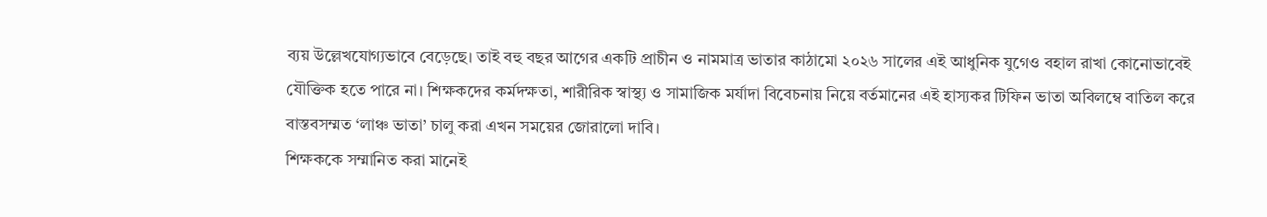ব্যয় উল্লেখযোগ্যভাবে বেড়েছে। তাই বহু বছর আগের একটি প্রাচীন ও নামমাত্র ভাতার কাঠামো ২০২৬ সালের এই আধুনিক যুগেও বহাল রাখা কোনোভাবেই যৌক্তিক হতে পারে না। শিক্ষকদের কর্মদক্ষতা, শারীরিক স্বাস্থ্য ও সামাজিক মর্যাদা বিবেচনায় নিয়ে বর্তমানের এই হাস্যকর টিফিন ভাতা অবিলম্বে বাতিল করে বাস্তবসম্মত ‘লাঞ্চ ভাতা’ চালু করা এখন সময়ের জোরালো দাবি।
শিক্ষককে সম্মানিত করা মানেই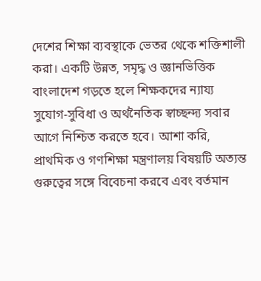দেশের শিক্ষা ব্যবস্থাকে ভেতর থেকে শক্তিশালী করা। একটি উন্নত, সমৃদ্ধ ও জ্ঞানভিত্তিক বাংলাদেশ গড়তে হলে শিক্ষকদের ন্যায্য সুযোগ-সুবিধা ও অর্থনৈতিক স্বাচ্ছন্দ্য সবার আগে নিশ্চিত করতে হবে। আশা করি, প্রাথমিক ও গণশিক্ষা মন্ত্রণালয় বিষয়টি অত্যন্ত গুরুত্বের সঙ্গে বিবেচনা করবে এবং বর্তমান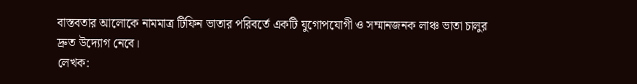বাস্তবতার আলোকে নামমাত্র টিফিন ভাতার পরিবর্তে একটি যুগোপযোগী ও সম্মানজনক লাঞ্চ ভাতা চালুর দ্রুত উদ্যোগ নেবে।
লেখক: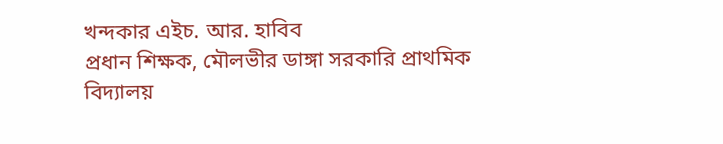খন্দকার এইচ. আর. হাবিব
প্রধান শিক্ষক, মৌলভীর ডাঙ্গা সরকারি প্রাথমিক বিদ্যালয়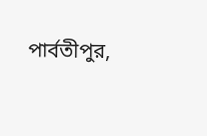পার্বতীপুর,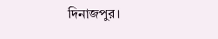দিনাজপুর।